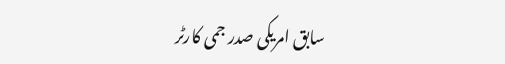سابق امریکی صدر جمی کارٹر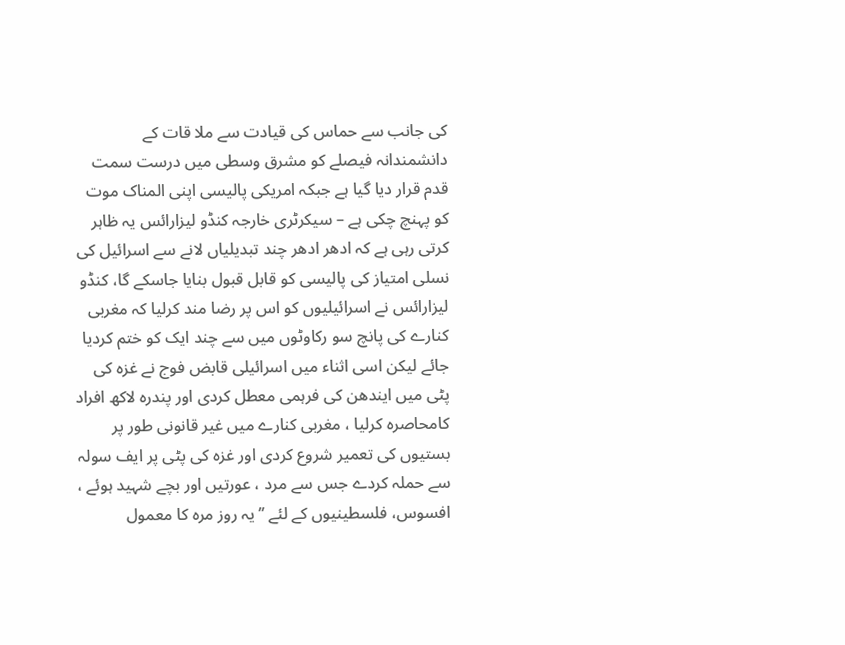کی جانب سے حماس کی قیادت سے ملا قات کے دانشمندانہ فیصلے کو مشرق وسطی میں درست سمت قدم قرار دیا گیا ہے جبکہ امریکی پالیسی اپنی المناک موت کو پہنچ چکی ہے – سیکرٹری خارجہ کنڈو لیزارائس یہ ظاہر کرتی رہی ہے کہ ادھر ادھر چند تبدیلیاں لانے سے اسرائیل کی نسلی امتیاز کی پالیسی کو قابل قبول بنایا جاسکے گا، کنڈو لیزارائس نے اسرائیلیوں کو اس پر رضا مند کرلیا کہ مغربی کنارے کی پانچ سو رکاوٹوں میں سے چند ایک کو ختم کردیا جائے لیکن اسی اثناء میں اسرائیلی قابض فوج نے غزہ کی پٹی میں ایندھن کی فرہمی معطل کردی اور پندرہ لاکھ افراد کامحاصرہ کرلیا ، مغربی کنارے میں غیر قانونی طور پر بستیوں کی تعمیر شروع کردی اور غزہ کی پٹی پر ایف سولہ سے حملہ کردے جس سے مرد ، عورتیں اور بچے شہید ہوئے ، افسوس، فلسطینیوں کے لئے ’’یہ روز مرہ کا معمول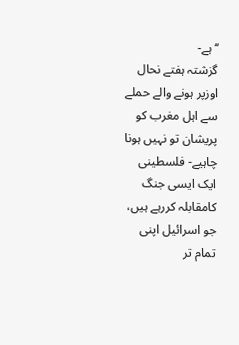‘‘ ہے-
گزشتہ ہفتے نحال اوزپر ہونے والے حملے سے اہل مغرب کو پریشان تو نہیں ہونا چاہیے- فلسطینی ایک ایسی جنگ کامقابلہ کررہے ہیں، جو اسرائیل اپنی تمام تر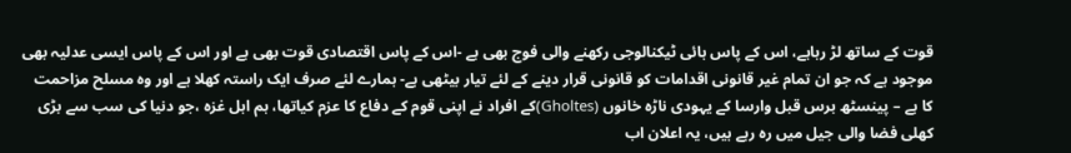قوت کے ساتھ لڑ رہاہے، اس کے پاس ہائی ٹیکنالوجی رکھنے والی فوج بھی ہے -اس کے پاس اقتصادی قوت بھی ہے اور اس کے پاس ایسی عدلیہ بھی موجود ہے کہ جو ان تمام غیر قانونی اقدامات کو قانونی قرار دینے کے لئے تیار بیٹھی ہے- ہمارے لئے صرف ایک راستہ کھلا ہے اور وہ مسلح مزاحمت کا ہے – پینسٹھ برس قبل وارسا کے یہودی ناڑہ خانوں (Gholtes)کے افراد نے اپنی قوم کے دفاع کا عزم کیاتھا، ہم اہل غزہ ،جو دنیا کی سب سے بڑی کھلی فضا والی جیل میں رہ رہے ہیں، یہ اعلان اب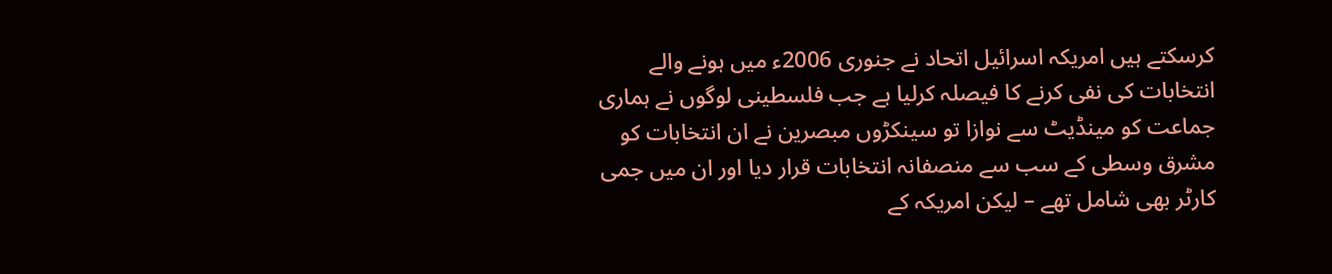کرسکتے ہیں امریکہ اسرائیل اتحاد نے جنوری 2006ء میں ہونے والے انتخابات کی نفی کرنے کا فیصلہ کرلیا ہے جب فلسطینی لوگوں نے ہماری جماعت کو مینڈیٹ سے نوازا تو سینکڑوں مبصرین نے ان انتخابات کو مشرق وسطی کے سب سے منصفانہ انتخابات قرار دیا اور ان میں جمی کارٹر بھی شامل تھے – لیکن امریکہ کے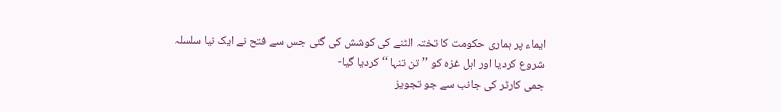ایماء پر ہماری حکومت کا تختہ الٹنے کی کوشش کی گئی جس سے فتح نے ایک نیا سلسلہ شروع کردیا اور اہل غزہ کو ’’تن تنہا ‘‘ کردیا گیا-
جمی کارٹر کی جانب سے جو تجویز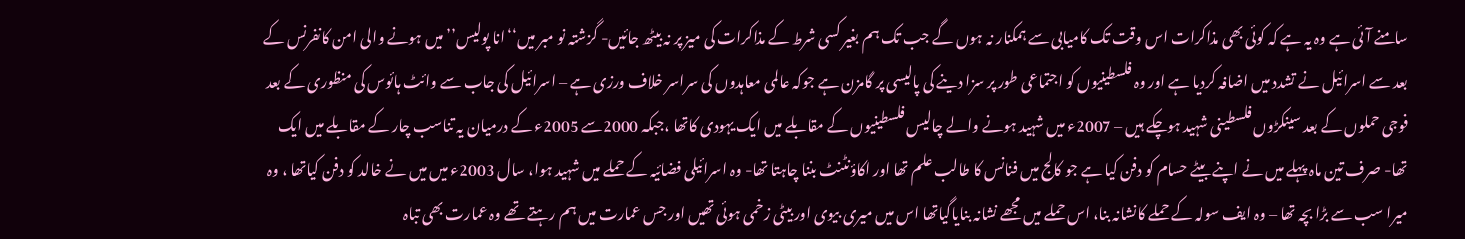سامنے آئی ہے وہ یہ ہے کہ کوئی بھی مذاکرات اس وقت تک کامیابی سے ہمکنار نہ ہوں گے جب تک ہم بغیر کسی شرط کے مذاکرات کی میز پر نہ بیٹھ جائیں- گزشتہ نو مبر میں‘‘انا پولیس’’ میں ہونے والی امن کانفرنس کے بعد سے اسرائیل نے تشدد میں اضافہ کردیا ہے اور وہ فلسطینیوں کو اجتماعی طور پر سزا دینے کی پالیسی پر گامزن ہے جوکہ عالمی معاہدوں کی سراسر خلاف ورزی ہے – اسرائیل کی جاب سے وائٹ ہائوس کی منظوری کے بعد فوجی حملوں کے بعد سینکڑوں فلسطینی شہید ہوچکے ہیں – 2007ء میں شہید ہونے والے چالیس فلسطینیوں کے مقابلے میں ایک یہودی کاتھا ،جبکہ 2000سے 2005ء کے درمیان یہ تناسب چار کے مقابلے میں ایک تھا- صرف تین ماہ پہلے میں نے اپنے بیٹے حسام کو دفن کیا ہے جو کالج میں فنانس کا طالب علم تھا اور اکاؤنٹنٹ بننا چاہتا تھا- وہ اسرائیلی فضائیہ کے حملے میں شہید ہوا، سال 2003ء میں میں نے خالد کو دفن کیاتھا ، وہ میرا سب سے بڑا بچہ تھا – وہ ایف سولہ کے حملے کانشانہ بنا، اس حملے میں مجھے نشانہ بنایاگیاتھا اس میں میری بیوی اور بیٹی زخمی ہوئی تھیں اور جس عمارت میں ہم رہتے تھے وہ عمارت بھی تباہ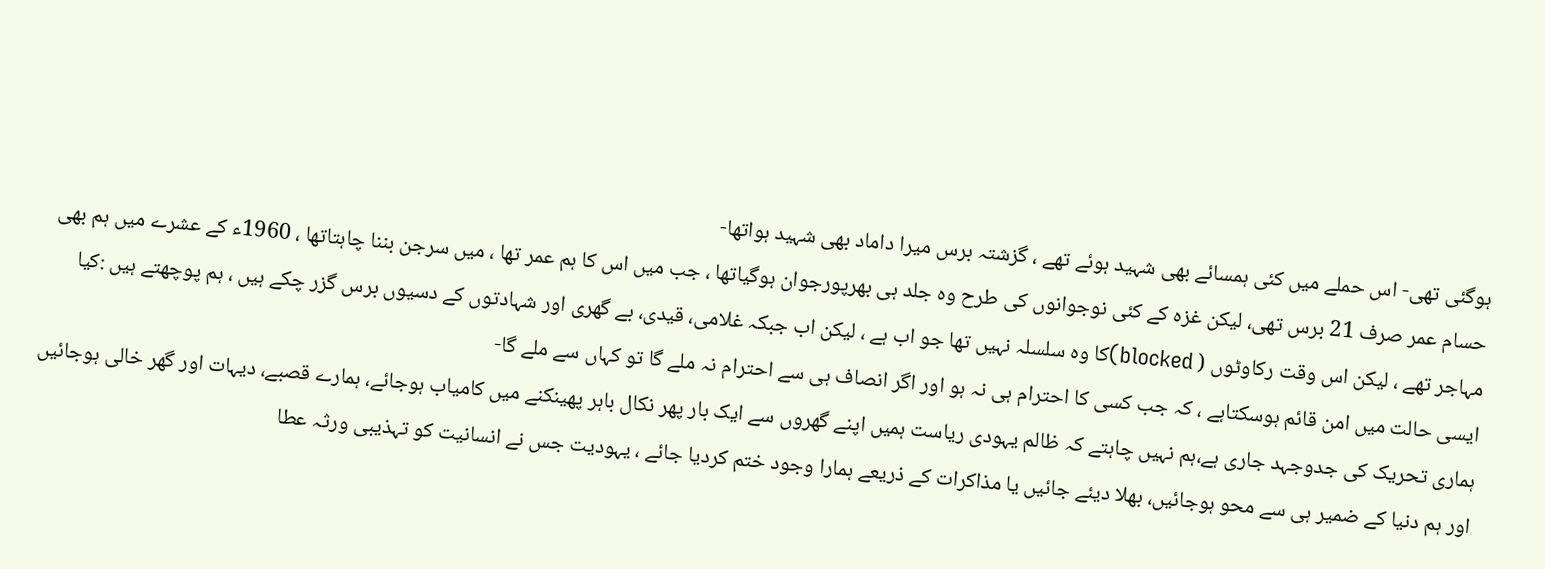ہوگئی تھی- اس حملے میں کئی ہمسائے بھی شہید ہوئے تھے ، گزشتہ برس میرا داماد بھی شہید ہواتھا-
حسام عمر صرف 21 برس تھی، لیکن غزہ کے کئی نوجوانوں کی طرح وہ جلد ہی بھرپورجوان ہوگیاتھا ، جب میں اس کا ہم عمر تھا ، میں سرجن بننا چاہتاتھا ، 1960ء کے عشرے میں ہم بھی مہاجر تھے ، لیکن اس وقت رکاوٹوں ( blocked)کا وہ سلسلہ نہیں تھا جو اب ہے ، لیکن اب جبکہ غلامی، قیدی، بے گھری اور شہادتوں کے دسیوں برس گزر چکے ہیں ، ہم پوچھتے ہیں :کیا ایسی حالت میں امن قائم ہوسکتاہے ، کہ جب کسی کا احترام ہی نہ ہو اور اگر انصاف ہی سے احترام نہ ملے گا تو کہاں سے ملے گا-
ہماری تحریک کی جدوجہد جاری ہے،ہم نہیں چاہتے کہ ظالم یہودی ریاست ہمیں اپنے گھروں سے ایک بار پھر نکال باہر پھینکنے میں کامیاب ہوجائے، ہمارے قصبے، دیہات اور گھر خالی ہوجائیں اور ہم دنیا کے ضمیر ہی سے محو ہوجائیں، بھلا دیئے جائیں یا مذاکرات کے ذریعے ہمارا وجود ختم کردیا جائے ، یہودیت جس نے انسانیت کو تہذیبی ورثہ عطا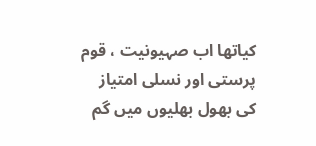کیاتھا اب صہیونیت ، قوم پرستی اور نسلی امتیاز کی بھول بھلیوں میں گم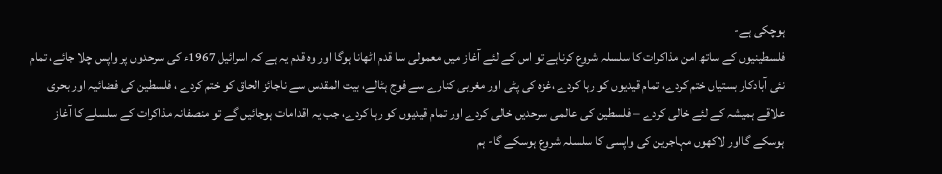ہوچکی ہے-
فلسطینیوں کے ساتھ امن مذاکرات کا سلسلہ شروع کرناہے تو اس کے لئے آغاز میں معمولی سا قدم اٹھانا ہوگا اور وہ قدم یہ ہے کہ اسرائیل 1967ء کی سرحدوں پر واپس چلا جائے، تمام نئی آبادکار بستیاں ختم کردے، تمام قیدیوں کو رہا کردے ،غزہ کی پٹی اور مغربی کنارے سے فوج ہٹالے، بیت المقدس سے ناجائز الحاق کو ختم کردے ، فلسطین کی فضائیہ اور بحری علاقے ہمیشہ کے لئے خالی کردے – فلسطین کی عالمی سرحدیں خالی کردے اور تمام قیدیوں کو رہا کردے، جب یہ اقدامات ہوجائیں گے تو منصفانہ مذاکرات کے سلسلے کا آغاز ہوسکے گااور لاکھوں مہاجرین کی واپسی کا سلسلہ شروع ہوسکے گا- ہم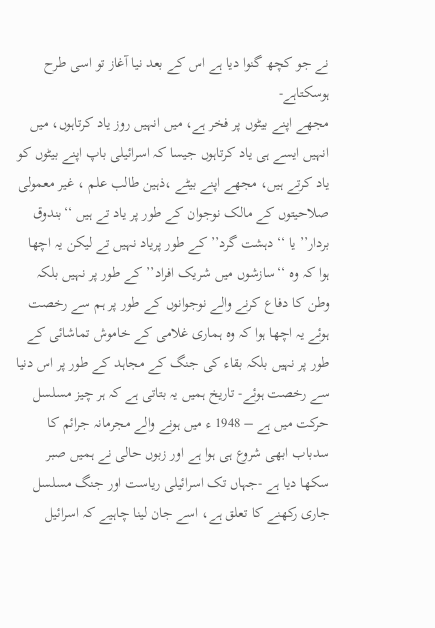نے جو کچھ گنوا دیا ہے اس کے بعد نیا آغاز تو اسی طرح ہوسکتاہے-
مجھے اپنے بیٹوں پر فخر ہے، میں انہیں روز یاد کرتاہوں، میں انہیں ایسے ہی یاد کرتاہوں جیسا کہ اسرائیلی باپ اپنے بیٹوں کو یاد کرتے ہیں، مجھے اپنے بیٹے ،ذہین طالب علم ، غیر معمولی صلاحیتوں کے مالک نوجوان کے طور پر یاد تے ہیں ‘‘بندوق بردار’’ یا ‘‘دہشت گرد’’ کے طور پریاد نہیں تے لیکن یہ اچھا ہوا کہ وہ ‘‘سازشوں میں شریک افراد’’ کے طور پر نہیں بلکہ وطن کا دفاع کرنے والے نوجوانوں کے طور پر ہم سے رخصت ہوئے یہ اچھا ہوا کہ وہ ہماری غلامی کے خاموش تماشائی کے طور پر نہیں بلکہ بقاء کی جنگ کے مجاہد کے طور پر اس دنیا سے رخصت ہوئے- تاریخ ہمیں یہ بتاتی ہے کہ ہر چیز مسلسل حرکت میں ہے – 1948 ء میں ہونے والے مجرمانہ جرائم کا سدباب ابھی شروع ہی ہوا ہے اور زبوں حالی نے ہمیں صبر سکھا دیا ہے -جہاں تک اسرائیلی ریاست اور جنگ مسلسل جاری رکھنے کا تعلق ہے، اسے جان لینا چاہیے کہ اسرائیل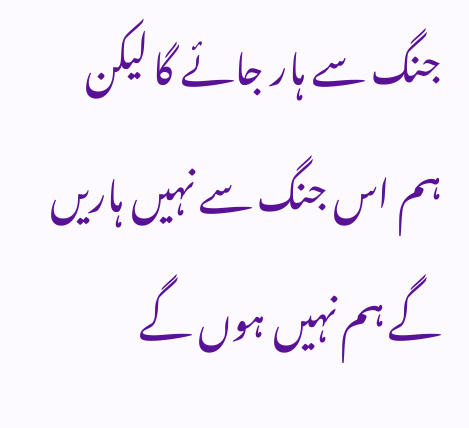جنگ سے ہار جائے گا لیکن ہم اس جنگ سے نہیں ہاریں گے ہم نہیں ہوں گے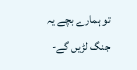تو ہمارے بچے یہ جنگ لڑیں گے-